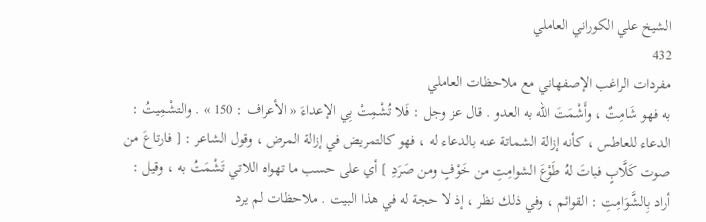الشيخ علي الكوراني العاملي
432
مفردات الراغب الإصفهاني مع ملاحظات العاملي
به فهو شَامِتٌ ، وأَشْمَتَ الله به العدو . قال عز وجل : فَلا تُشْمِتْ بِي الإعداءَ « الأعراف : 150 » . والتشْمِيتُ : الدعاء للعاطس ، كأنه إزالة الشماتة عنه بالدعاء له ، فهو كالتمريض في إزالة المرض ، وقول الشاعر : [ فارتاعَ من صوت كَلَّابٍ فباتَ لهُ طَوْعَ الشوامِتِ من خَوْفٍ ومن صَرَدِ ] أي على حسب ما تهواه اللاتي تَشْمَتُ به ، وقيل : أراد بِالشَّوَامِتِ : القوائم ، وفي ذلك نظر ، إذ لا حجة له في هذا البيت . ملاحظات لم يرد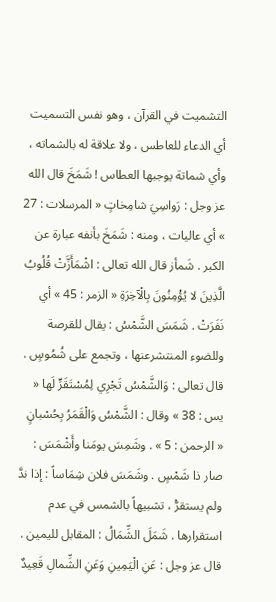التشميت في القرآن ، وهو نفس التسميت أي الدعاء للعاطس ، ولا علاقة له بالشماته ، وأي شماتة يوجبها العطاس ! شَمَخَ قال الله عز وجل : رَواسِيَ شامِخاتٍ « المرسلات : 27 » أي عاليات ، ومنه : شَمَخَ بأنفه عبارة عن الكبر . شَمأز قال الله تعالى : اشْمَأَزَّتْ قُلُوبُ الَّذِينَ لا يُؤْمِنُونَ بِالْآخِرَةِ « الزمر : 45 » أي نَفَرَتْ . شَمَسَ الشَّمْسُ : يقال للقرصة وللضوء المنتشرعنها ، وتجمع على شُمُوسٍ . قال تعالى : وَالشَّمْسُ تَجْرِي لِمُسْتَقَرٍّ لَها « يس : 38 » وقال : الشَّمْسُ وَالْقَمَرُ بِحُسْبانٍ « الرحمن : 5 » . وشَمِسَ يومَنا وأَشْمَسَ : صار ذا شَمْسٍ . وشَمَسَ فلان شِمَاساً : إذا ندَّ ولم يستقرّْ ، تشبيهاً بالشمس في عدم استقرارها . شَمَلَ الشِّمَالُ : المقابل لليمين . قال عز وجل : عَنِ الْيَمِينِ وَعَنِ الشِّمالِ قَعِيدٌ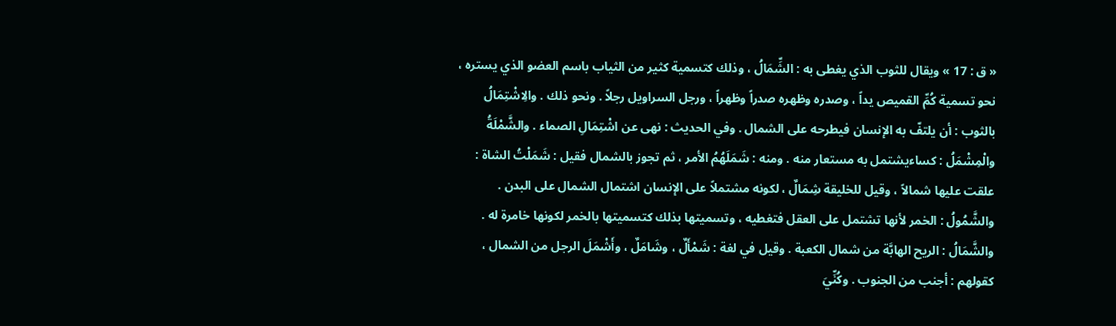« ق : 17 » ويقال للثوب الذي يغطى به : الشِّمَالُ ، وذلك كتسمية كثير من الثياب باسم العضو الذي يستره ، نحو تسمية كُمِّ القميص يداً ، وصدره وظهره صدراً وظهراً ، ورجل السراويل رجلاً . ونحو ذلك . والِاشْتِمَالُ بالثوب : أن يلتفّ به الإنسان فيطرحه على الشمال . وفي الحديث : نهى عن اشْتِمَالِ الصماء . والشَّمْلَةُ والْمِشْمَلُ : كساءيشتمل به مستعار منه . ومنه : شَمَلَهُمُ الأمر ، ثم تجوز بالشمال فقيل : شَمَلْتُ الشاة : علقت عليها شمالاً ، وقيل للخليقة شِمَالٌ ، لكونه مشتملاً على الإنسان اشتمال الشمال على البدن . والشَّمُولُ : الخمر لأنها تشتمل على العقل فتغطيه ، وتسميتها بذلك كتسميتها بالخمر لكونها خامرة له . والشَّمَالُ : الريح الهابَّة من شمال الكعبة . وقيل في لغة : شَمْأَلٌ ، وشَامَلٌ ، وأَشْمَلَ الرجل من الشمال ، كقولهم : أجنب من الجنوب . وكُنِّيَ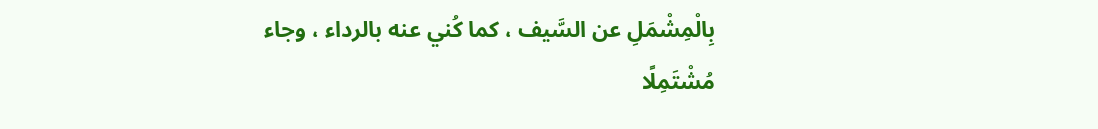بِالْمِشْمَلِ عن السَّيف ، كما كُني عنه بالرداء ، وجاء مُشْتَمِلًا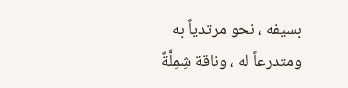بسيفه ، نحو مرتدياً به ومتدرعاً له ، وناقة شِمِلَّةٌ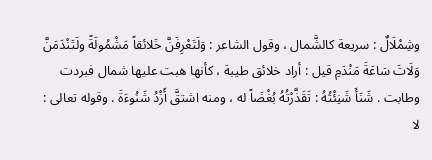وشِمْلَالٌ : سريعة كالشَّمال ، وقول الشاعر : وَلَتَعْرِفَنَّ خَلائقاً مَشْمُولَةً ولَتَنْدَمَنَّ وَلَاتَ سَاعَةَ مَنْدَمِ قيل : أراد خلائق طيبة ، كأنها هبت عليها شمال فبردت وطابت . شَنَأَ شَنِئْتُهُ : تَقَذَّرْتُهُ بُغْضَاً له ، ومنه اشتقَّ أَزْدُ شَنُوءَةَ . وقوله تعالى : لا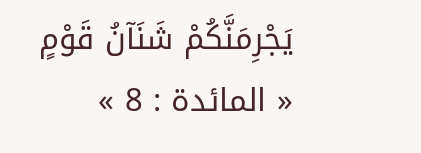يَجْرِمَنَّكُمْ شَنَآنُ قَوْمٍ « المائدة : 8 »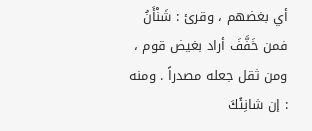أي بغضهم ، وقرئ : شَنْأَنُ فمن خَفَّفَ أراد بغيض قوم ، ومن ثقل جعله مصدراً . ومنه : إن شانِئَكَ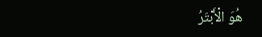هُوَ الْأَبْتَرُ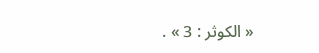« الكوثر : 3 » .